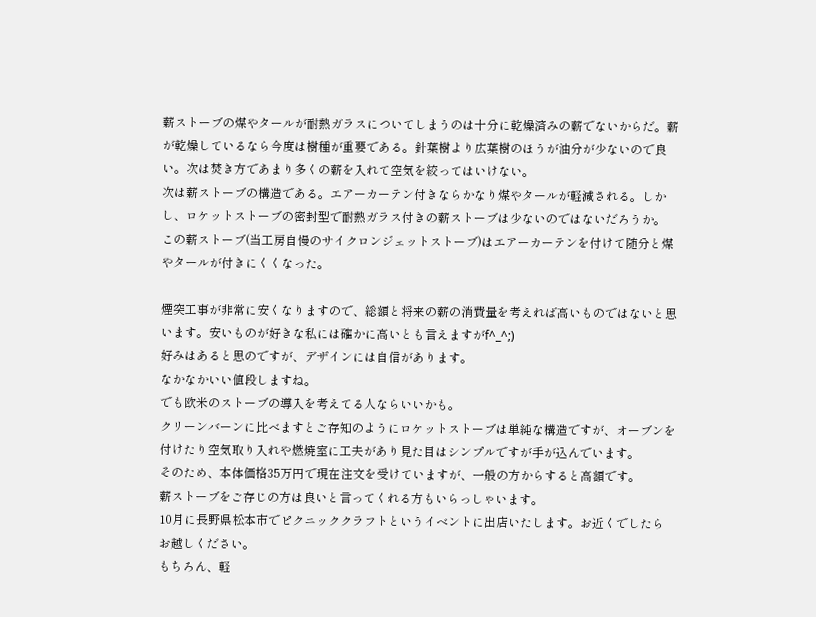薪ストーブの煤やタールが耐熱ガラスについてしまうのは十分に乾燥済みの薪でないからだ。薪が乾燥しているなら今度は樹種が重要である。針葉樹より広葉樹のほうが油分が少ないので良い。次は焚き方であまり多くの薪を入れて空気を絞ってはいけない。
次は薪ストーブの構造である。エアーカーテン付きならかなり煤やタールが軽減される。しかし、ロケットストーブの密封型で耐熱ガラス付きの薪ストーブは少ないのではないだろうか。
この薪ストーブ(当工房自慢のサイクロンジェットストーブ)はエアーカーテンを付けて随分と煤やタールが付きにくくなった。

煙突工事が非常に安くなりますので、総額と将来の薪の消費量を考えれば高いものではないと思います。安いものが好きな私には確かに高いとも言えますがf^_^;)
好みはあると思のですが、デザインには自信があります。
なかなかいい値段しますね。
でも欧米のストーブの導入を考えてる人ならいいかも。
クリーンバーンに比べますとご存知のようにロケットストーブは単純な構造ですが、オーブンを付けたり空気取り入れや燃焼室に工夫があり見た目はシンプルですが手が込んでいます。
そのため、本体価格35万円で現在注文を受けていますが、一般の方からすると高額です。
薪ストーブをご存じの方は良いと言ってくれる方もいらっしゃいます。
10月に長野県松本市でピクニッククラフトというイベントに出店いたします。お近くでしたらお越しください。
もちろん、軽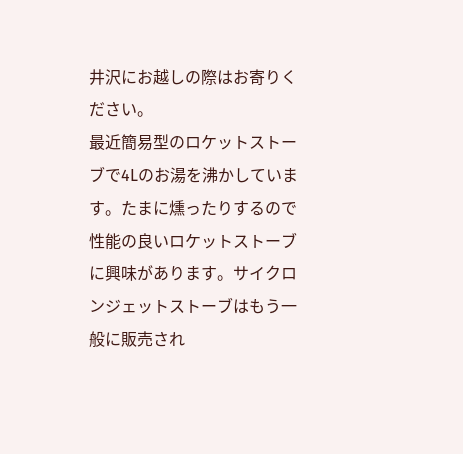井沢にお越しの際はお寄りください。
最近簡易型のロケットストーブで4Lのお湯を沸かしています。たまに燻ったりするので性能の良いロケットストーブに興味があります。サイクロンジェットストーブはもう一般に販売され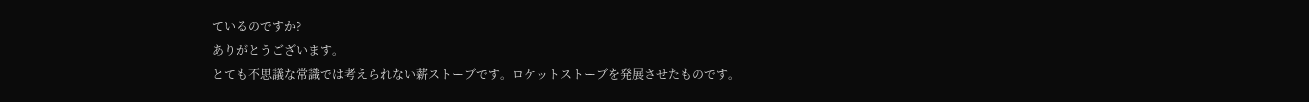ているのですか?
ありがとうございます。
とても不思議な常識では考えられない薪ストーブです。ロケットストーブを発展させたものです。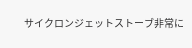サイクロンジェットストーブ非常に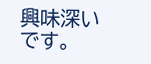興味深いです。